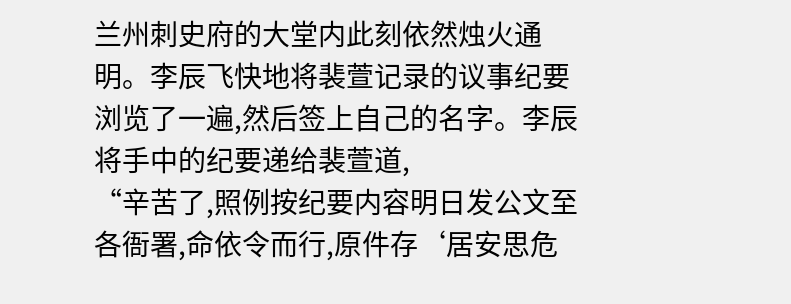兰州刺史府的大堂内此刻依然烛火通明。李辰飞快地将裴萱记录的议事纪要浏览了一遍,然后签上自己的名字。李辰将手中的纪要递给裴萱道,
“辛苦了,照例按纪要内容明日发公文至各衙署,命依令而行,原件存‘居安思危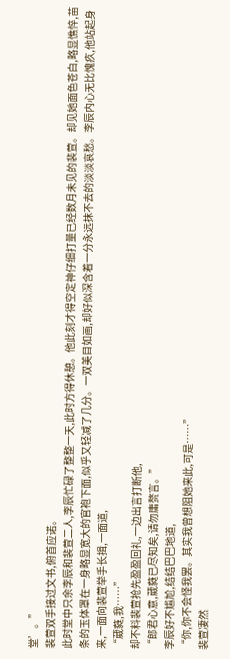堂’。”
裴萱双手接过文书,俯首应诺。
此时堂中只余李辰和裴萱二人,李辰忙碌了整整一天,此时方得休憩。他此刻才得空定神仔细打量已经数月未见的裴萱。却见她面色苍白,略显憔悴,苗条的玉体罩在一身略显宽大的官袍下面,似乎又轻减了几分。一双美目如画,却好似深含着一分永远抹不去的淡淡哀愁。李辰内心无比愧疚,他站起身来,一面向裴萱举手长揖,一面道,
“葳蕤,我……”
却不料裴萱抢先盈盈回礼,一边出言打断他,
“郎君心意,葳蕤已尽知矣,请勿庸赘言。”
李辰好不尴尬,结结巴巴地道,
“你,你不会怪我罢。其实我曾想阻她来此,可是……”
裴萱凄然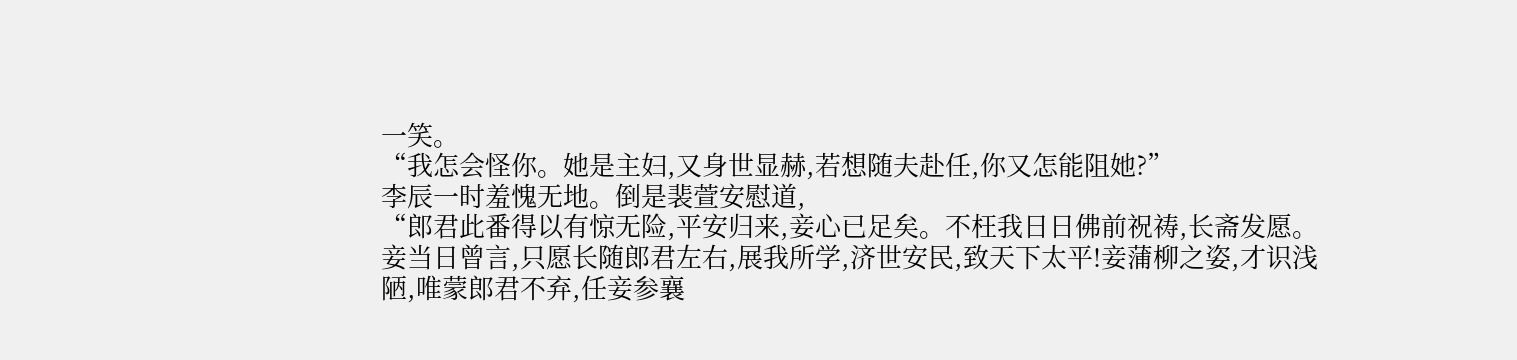一笑。
“我怎会怪你。她是主妇,又身世显赫,若想随夫赴任,你又怎能阻她?”
李辰一时羞愧无地。倒是裴萱安慰道,
“郎君此番得以有惊无险,平安归来,妾心已足矣。不枉我日日佛前祝祷,长斋发愿。妾当日曾言,只愿长随郎君左右,展我所学,济世安民,致天下太平!妾蒲柳之姿,才识浅陋,唯蒙郎君不弃,任妾参襄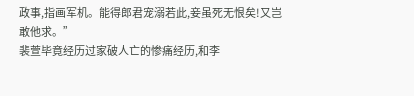政事,指画军机。能得郎君宠溺若此,妾虽死无恨矣!又岂敢他求。”
裴萱毕竟经历过家破人亡的惨痛经历,和李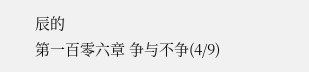辰的
第一百零六章 争与不争(4/9)